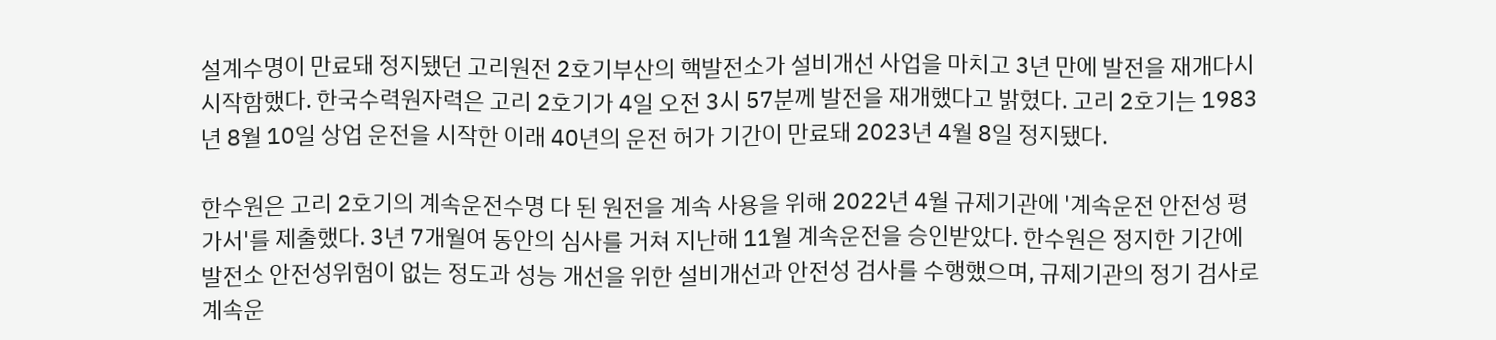설계수명이 만료돼 정지됐던 고리원전 2호기부산의 핵발전소가 설비개선 사업을 마치고 3년 만에 발전을 재개다시 시작함했다. 한국수력원자력은 고리 2호기가 4일 오전 3시 57분께 발전을 재개했다고 밝혔다. 고리 2호기는 1983년 8월 10일 상업 운전을 시작한 이래 40년의 운전 허가 기간이 만료돼 2023년 4월 8일 정지됐다.

한수원은 고리 2호기의 계속운전수명 다 된 원전을 계속 사용을 위해 2022년 4월 규제기관에 '계속운전 안전성 평가서'를 제출했다. 3년 7개월여 동안의 심사를 거쳐 지난해 11월 계속운전을 승인받았다. 한수원은 정지한 기간에 발전소 안전성위험이 없는 정도과 성능 개선을 위한 설비개선과 안전성 검사를 수행했으며, 규제기관의 정기 검사로 계속운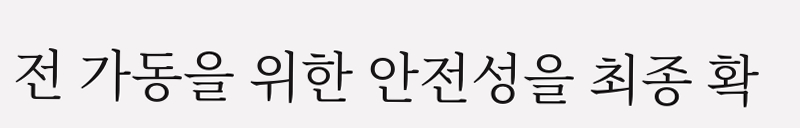전 가동을 위한 안전성을 최종 확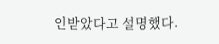인받았다고 설명했다.